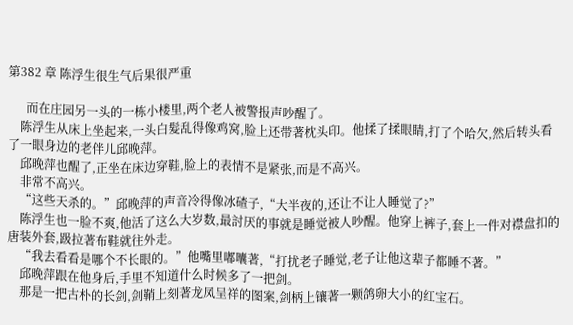第382 章 陈浮生很生气后果很严重

      而在庄园另一头的一栋小楼里,两个老人被警报声吵醒了。
    陈浮生从床上坐起来,一头白髮乱得像鸡窝,脸上还带著枕头印。他揉了揉眼睛,打了个哈欠,然后转头看了一眼身边的老伴儿邱晚萍。
    邱晚萍也醒了,正坐在床边穿鞋,脸上的表情不是紧张,而是不高兴。
    非常不高兴。
    “这些天杀的。”邱晚萍的声音冷得像冰碴子,“大半夜的,还让不让人睡觉了?”
    陈浮生也一脸不爽,他活了这么大岁数,最討厌的事就是睡觉被人吵醒。他穿上裤子,套上一件对襟盘扣的唐装外套,趿拉著布鞋就往外走。
    “我去看看是哪个不长眼的。”他嘴里嘟囔著,“打扰老子睡觉,老子让他这辈子都睡不著。”
    邱晚萍跟在他身后,手里不知道什么时候多了一把剑。
    那是一把古朴的长剑,剑鞘上刻著龙凤呈祥的图案,剑柄上镶著一颗鸽卵大小的红宝石。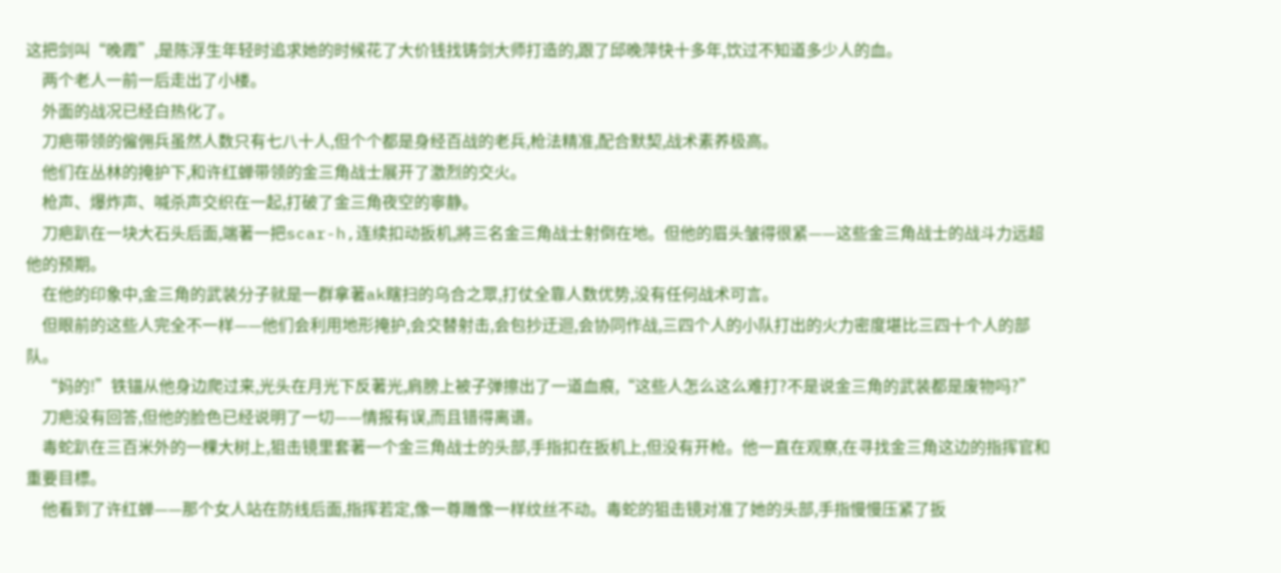这把剑叫“晚霞”,是陈浮生年轻时追求她的时候花了大价钱找铸剑大师打造的,跟了邱晚萍快十多年,饮过不知道多少人的血。
    两个老人一前一后走出了小楼。
    外面的战况已经白热化了。
    刀疤带领的僱佣兵虽然人数只有七八十人,但个个都是身经百战的老兵,枪法精准,配合默契,战术素养极高。
    他们在丛林的掩护下,和许红蝉带领的金三角战士展开了激烈的交火。
    枪声、爆炸声、喊杀声交织在一起,打破了金三角夜空的寧静。
    刀疤趴在一块大石头后面,端著一把scar-h,连续扣动扳机,將三名金三角战士射倒在地。但他的眉头皱得很紧——这些金三角战士的战斗力远超他的预期。
    在他的印象中,金三角的武装分子就是一群拿著ak瞎扫的乌合之眾,打仗全靠人数优势,没有任何战术可言。
    但眼前的这些人完全不一样——他们会利用地形掩护,会交替射击,会包抄迂迴,会协同作战,三四个人的小队打出的火力密度堪比三四十个人的部队。
    “妈的!”铁锚从他身边爬过来,光头在月光下反著光,肩膀上被子弹擦出了一道血痕,“这些人怎么这么难打?不是说金三角的武装都是废物吗?”
    刀疤没有回答,但他的脸色已经说明了一切——情报有误,而且错得离谱。
    毒蛇趴在三百米外的一棵大树上,狙击镜里套著一个金三角战士的头部,手指扣在扳机上,但没有开枪。他一直在观察,在寻找金三角这边的指挥官和重要目標。
    他看到了许红蝉——那个女人站在防线后面,指挥若定,像一尊雕像一样纹丝不动。毒蛇的狙击镜对准了她的头部,手指慢慢压紧了扳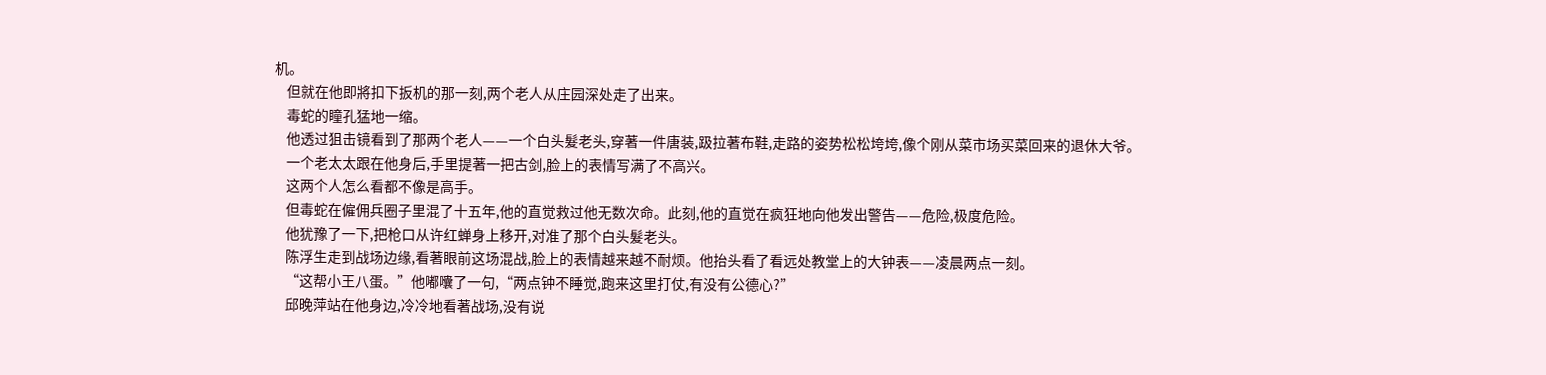机。
    但就在他即將扣下扳机的那一刻,两个老人从庄园深处走了出来。
    毒蛇的瞳孔猛地一缩。
    他透过狙击镜看到了那两个老人——一个白头髮老头,穿著一件唐装,趿拉著布鞋,走路的姿势松松垮垮,像个刚从菜市场买菜回来的退休大爷。
    一个老太太跟在他身后,手里提著一把古剑,脸上的表情写满了不高兴。
    这两个人怎么看都不像是高手。
    但毒蛇在僱佣兵圈子里混了十五年,他的直觉救过他无数次命。此刻,他的直觉在疯狂地向他发出警告——危险,极度危险。
    他犹豫了一下,把枪口从许红蝉身上移开,对准了那个白头髮老头。
    陈浮生走到战场边缘,看著眼前这场混战,脸上的表情越来越不耐烦。他抬头看了看远处教堂上的大钟表——凌晨两点一刻。
    “这帮小王八蛋。”他嘟囔了一句,“两点钟不睡觉,跑来这里打仗,有没有公德心?”
    邱晚萍站在他身边,冷冷地看著战场,没有说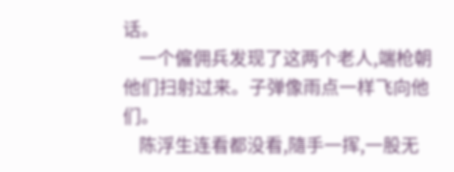话。
    一个僱佣兵发现了这两个老人,端枪朝他们扫射过来。子弹像雨点一样飞向他们。
    陈浮生连看都没看,隨手一挥,一股无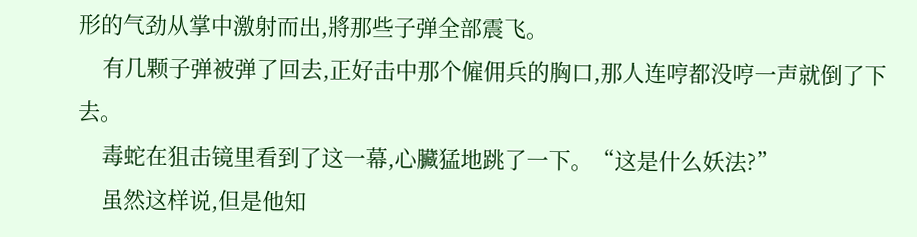形的气劲从掌中激射而出,將那些子弹全部震飞。
    有几颗子弹被弹了回去,正好击中那个僱佣兵的胸口,那人连哼都没哼一声就倒了下去。
    毒蛇在狙击镜里看到了这一幕,心臟猛地跳了一下。“这是什么妖法?”
    虽然这样说,但是他知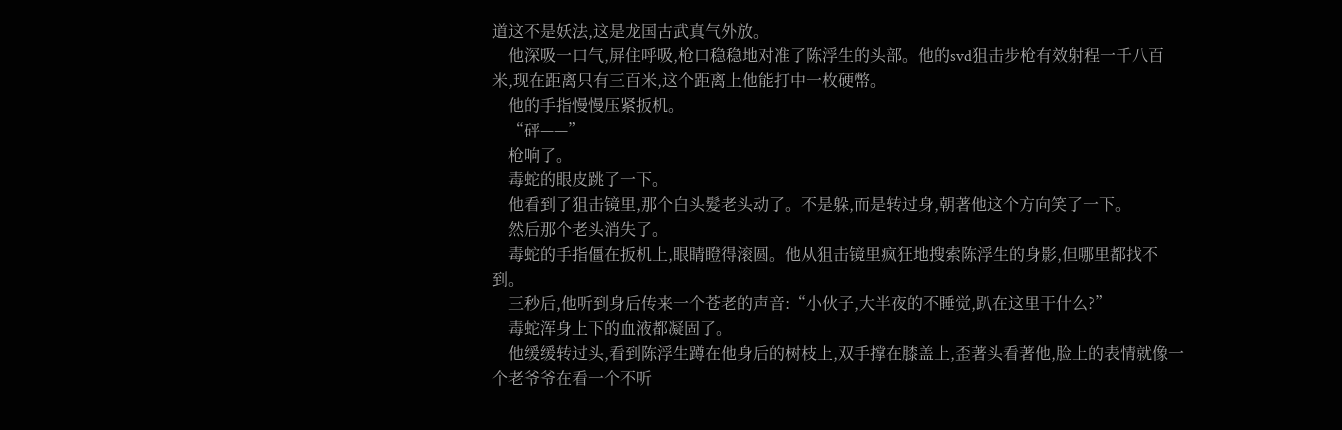道这不是妖法,这是龙国古武真气外放。
    他深吸一口气,屏住呼吸,枪口稳稳地对准了陈浮生的头部。他的svd狙击步枪有效射程一千八百米,现在距离只有三百米,这个距离上他能打中一枚硬幣。
    他的手指慢慢压紧扳机。
    “砰——”
    枪响了。
    毒蛇的眼皮跳了一下。
    他看到了狙击镜里,那个白头髮老头动了。不是躲,而是转过身,朝著他这个方向笑了一下。
    然后那个老头消失了。
    毒蛇的手指僵在扳机上,眼睛瞪得滚圆。他从狙击镜里疯狂地搜索陈浮生的身影,但哪里都找不到。
    三秒后,他听到身后传来一个苍老的声音:“小伙子,大半夜的不睡觉,趴在这里干什么?”
    毒蛇浑身上下的血液都凝固了。
    他缓缓转过头,看到陈浮生蹲在他身后的树枝上,双手撑在膝盖上,歪著头看著他,脸上的表情就像一个老爷爷在看一个不听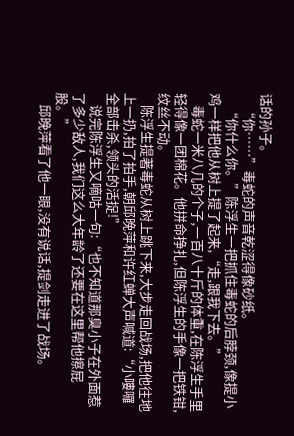话的孙子。
    “你……”毒蛇的声音乾涩得像砂纸。
    “你什么你。”陈浮生一把抓住毒蛇的后脖颈,像提小鸡一样把他从树上提了起来,“走,跟我下去。”
    毒蛇一米八几的个子,一百八十斤的体重,在陈浮生手里轻得像一团棉花。他拼命挣扎,但陈浮生的手像一把铁钳,纹丝不动。
    陈浮生提著毒蛇从树上跳下来,大步走回战场,把他往地上一扔,拍了拍手,朝邱晚萍和许红蝉大声喊道:“小嘍囉全部击杀,领头的活捉!”
    说完陈浮生又嘀咕一句:“也不知道那臭小子在外面惹了多少敌人,我们这么大年龄了还要在这里帮他擦屁股。”
    邱晚萍看了他一眼,没有说话,提剑走进了战场。